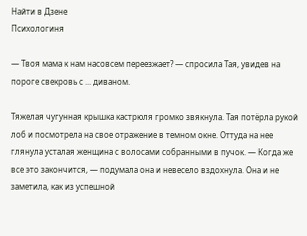Найти в Дзене
Психологиня

— Твоя мама к нам насовсем переезжает? — спросила Тая, увидев на пороге свекровь с ... диваном.

Тяжелая чугунная крышка кастрюля громко звякнула. Тая потёрла рукой лоб и посмотрела на свое отражение в темном окне. Оттуда на нее глянула усталая женщина с волосами собранными в пучок. — Когда же все это закончится, — подумала она и невесело вздохнула. Она и не заметила, как из успешной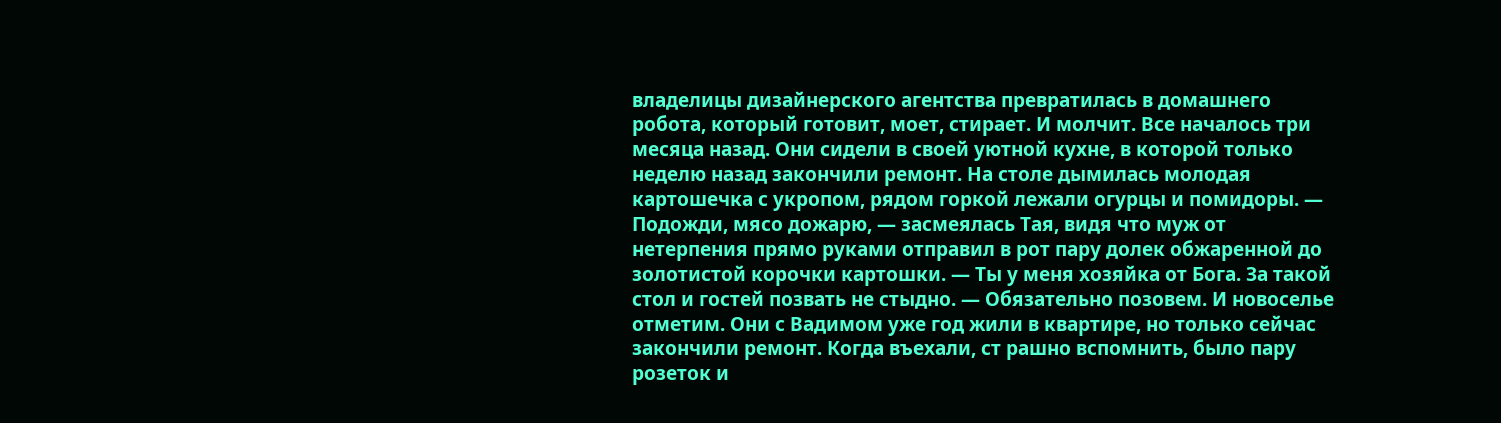владелицы дизайнерского агентства превратилась в домашнего робота, который готовит, моет, стирает. И молчит. Все началось три месяца назад. Они сидели в своей уютной кухне, в которой только неделю назад закончили ремонт. На столе дымилась молодая картошечка с укропом, рядом горкой лежали огурцы и помидоры. — Подожди, мясо дожарю, — засмеялась Тая, видя что муж от нетерпения прямо руками отправил в рот пару долек обжаренной до золотистой корочки картошки. — Ты у меня хозяйка от Бога. За такой стол и гостей позвать не стыдно. — Обязательно позовем. И новоселье отметим. Они с Вадимом уже год жили в квартире, но только сейчас закончили ремонт. Когда въехали, ст рашно вспомнить, было пару розеток и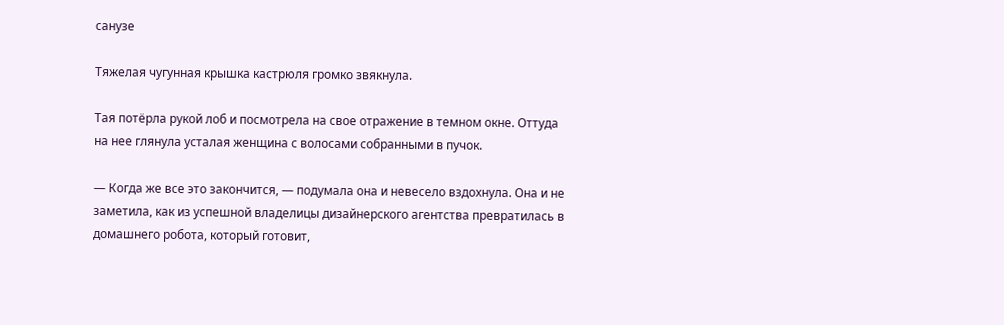санузе

Тяжелая чугунная крышка кастрюля громко звякнула.

Тая потёрла рукой лоб и посмотрела на свое отражение в темном окне. Оттуда на нее глянула усталая женщина с волосами собранными в пучок.

— Когда же все это закончится, — подумала она и невесело вздохнула. Она и не заметила, как из успешной владелицы дизайнерского агентства превратилась в домашнего робота, который готовит,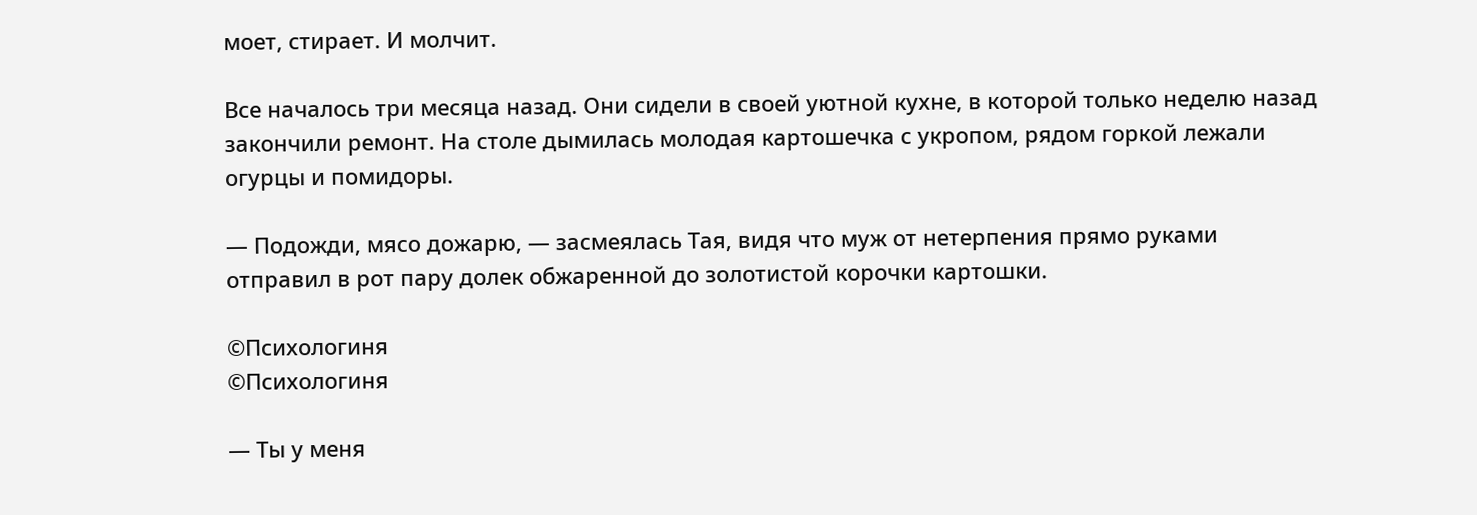моет, стирает. И молчит.

Все началось три месяца назад. Они сидели в своей уютной кухне, в которой только неделю назад закончили ремонт. На столе дымилась молодая картошечка с укропом, рядом горкой лежали огурцы и помидоры.

— Подожди, мясо дожарю, — засмеялась Тая, видя что муж от нетерпения прямо руками отправил в рот пару долек обжаренной до золотистой корочки картошки.

©Психологиня
©Психологиня

— Ты у меня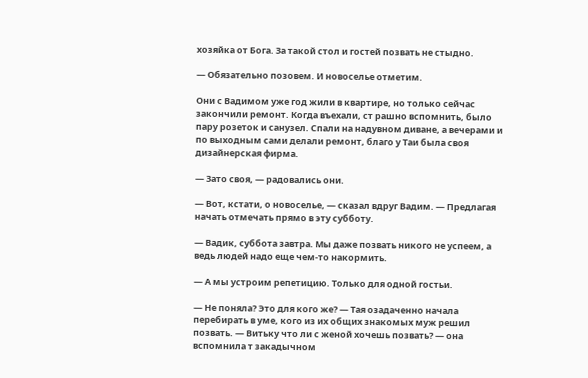хозяйка от Бога. За такой стол и гостей позвать не стыдно.

— Обязательно позовем. И новоселье отметим.

Они с Вадимом уже год жили в квартире, но только сейчас закончили ремонт. Когда въехали, ст рашно вспомнить, было пару розеток и санузел. Спали на надувном диване, а вечерами и по выходным сами делали ремонт, благо у Таи была своя дизайнерская фирма.

— Зато своя, — радовались они.

— Вот, кстати, о новоселье, — сказал вдруг Вадим. — Предлагая начать отмечать прямо в эту субботу.

— Вадик, суббота завтра. Мы даже позвать никого не успеем, а ведь людей надо еще чем-то накормить.

— А мы устроим репетицию. Только для одной гостьи.

— Не поняла? Это для кого же? — Тая озадаченно начала перебирать в уме, кого из их общих знакомых муж решил позвать. — Витьку что ли с женой хочешь позвать? — она вспомнила т закадычном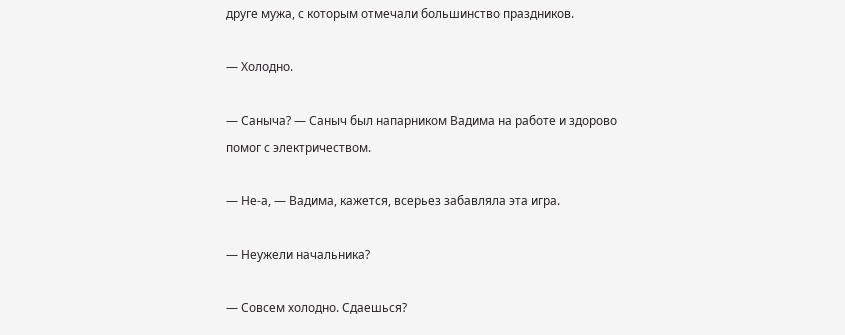друге мужа, с которым отмечали большинство праздников.

— Холодно.

— Саныча? — Саныч был напарником Вадима на работе и здорово помог с электричеством.

— Не-а, — Вадима, кажется, всерьез забавляла эта игра.

— Неужели начальника?

— Совсем холодно. Сдаешься?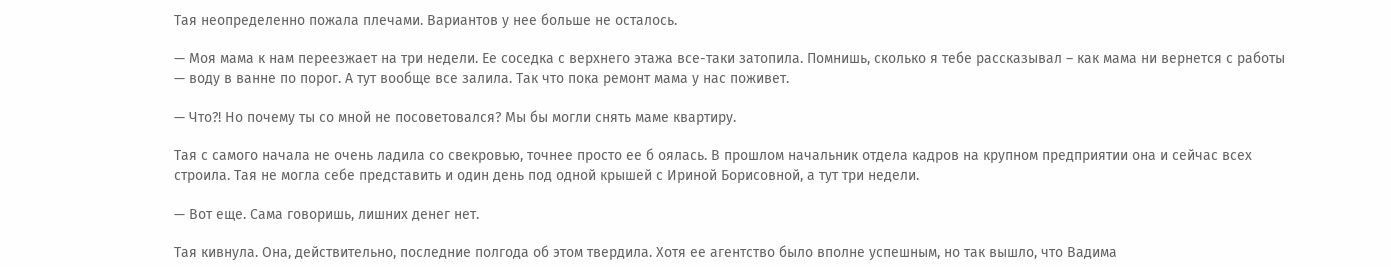Тая неопределенно пожала плечами. Вариантов у нее больше не осталось.

— Моя мама к нам переезжает на три недели. Ее соседка с верхнего этажа все-таки затопила. Помнишь, сколько я тебе рассказывал – как мама ни вернется с работы — воду в ванне по порог. А тут вообще все залила. Так что пока ремонт мама у нас поживет.

— Что?! Но почему ты со мной не посоветовался? Мы бы могли снять маме квартиру.

Тая с самого начала не очень ладила со свекровью, точнее просто ее б оялась. В прошлом начальник отдела кадров на крупном предприятии она и сейчас всех строила. Тая не могла себе представить и один день под одной крышей с Ириной Борисовной, а тут три недели.

— Вот еще. Сама говоришь, лишних денег нет.

Тая кивнула. Она, действительно, последние полгода об этом твердила. Хотя ее агентство было вполне успешным, но так вышло, что Вадима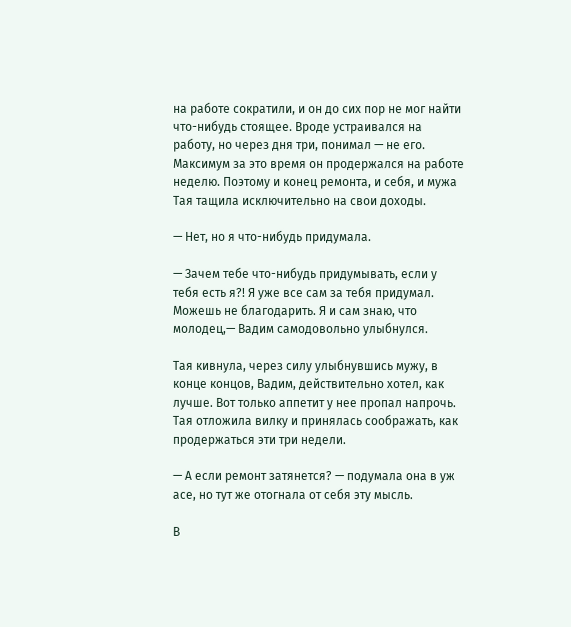на работе сократили, и он до сих пор не мог найти что-нибудь стоящее. Вроде устраивался на работу, но через дня три, понимал — не его. Максимум за это время он продержался на работе неделю. Поэтому и конец ремонта, и себя, и мужа Тая тащила исключительно на свои доходы.

— Нет, но я что-нибудь придумала.

— Зачем тебе что-нибудь придумывать, если у тебя есть я?! Я уже все сам за тебя придумал. Можешь не благодарить. Я и сам знаю, что молодец,— Вадим самодовольно улыбнулся.

Тая кивнула, через силу улыбнувшись мужу, в конце концов, Вадим, действительно хотел, как лучше. Вот только аппетит у нее пропал напрочь. Тая отложила вилку и принялась соображать, как продержаться эти три недели.

— А если ремонт затянется? — подумала она в уж асе, но тут же отогнала от себя эту мысль.

В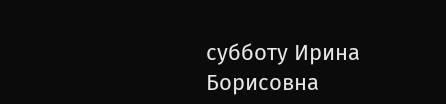субботу Ирина Борисовна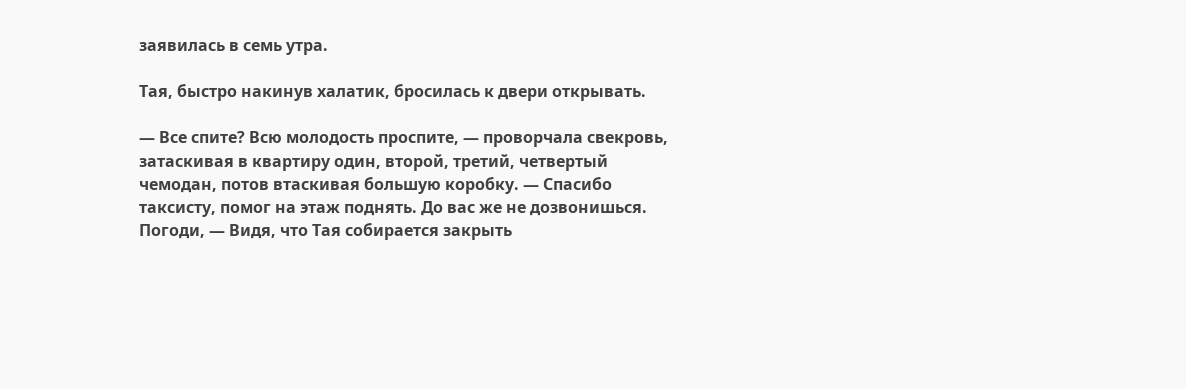заявилась в семь утра.

Тая, быстро накинув халатик, бросилась к двери открывать.

— Все спите? Всю молодость проспите, — проворчала свекровь, затаскивая в квартиру один, второй, третий, четвертый чемодан, потов втаскивая большую коробку. — Спасибо таксисту, помог на этаж поднять. До вас же не дозвонишься. Погоди, — Видя, что Тая собирается закрыть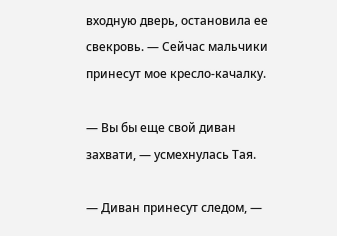входную дверь, остановила ее свекровь. — Сейчас мальчики принесут мое кресло-качалку.

— Вы бы еще свой диван захвати, — усмехнулась Тая.

— Диван принесут следом, —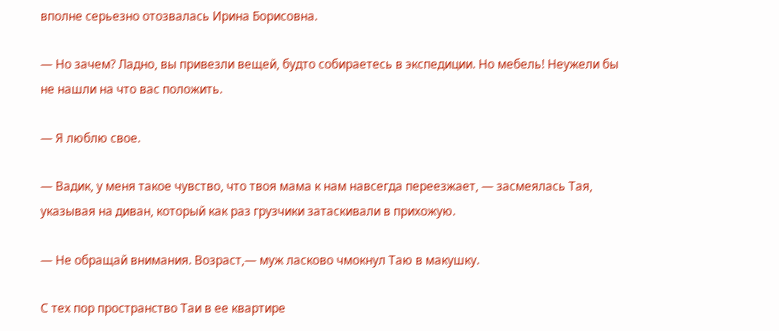вполне серьезно отозвалась Ирина Борисовна.

— Но зачем? Ладно, вы привезли вещей, будто собираетесь в экспедиции. Но мебель! Неужели бы не нашли на что вас положить.

— Я люблю свое.

— Вадик, у меня такое чувство, что твоя мама к нам навсегда переезжает, — засмеялась Тая, указывая на диван, который как раз грузчики затаскивали в прихожую.

— Не обращай внимания. Возраст,— муж ласково чмокнул Таю в макушку.

С тех пор пространство Таи в ее квартире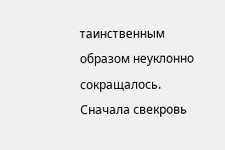таинственным образом неуклонно сокращалось. Сначала свекровь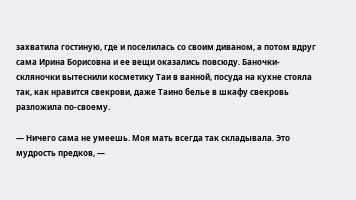захватила гостиную, где и поселилась со своим диваном, а потом вдруг сама Ирина Борисовна и ее вещи оказались повсюду. Баночки-скляночки вытеснили косметику Таи в ванной, посуда на кухне стояла так, как нравится свекрови, даже Таино белье в шкафу свекровь разложила по-своему.

— Ничего сама не умеешь. Моя мать всегда так складывала. Это мудрость предков, —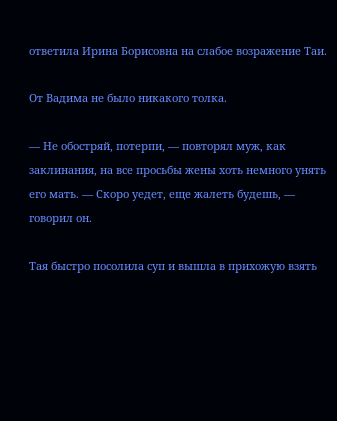ответила Ирина Борисовна на слабое возражение Таи.

От Вадима не было никакого толка.

— Не обостряй, потерпи, — повторял муж, как заклинания, на все просьбы жены хоть немного унять его мать. — Скоро уедет, еще жалеть будешь, — говорил он.

Тая быстро посолила суп и вышла в прихожую взять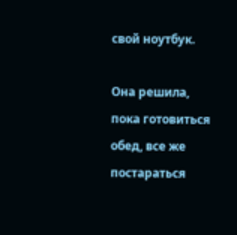свой ноутбук.

Она решила, пока готовиться обед, все же постараться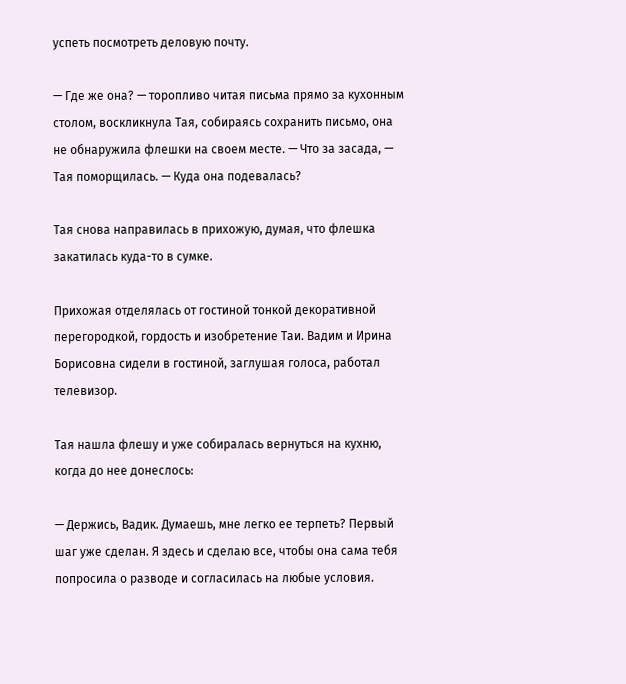успеть посмотреть деловую почту.

— Где же она? — торопливо читая письма прямо за кухонным столом, воскликнула Тая, собираясь сохранить письмо, она не обнаружила флешки на своем месте. — Что за засада, — Тая поморщилась. — Куда она подевалась?

Тая снова направилась в прихожую, думая, что флешка закатилась куда-то в сумке.

Прихожая отделялась от гостиной тонкой декоративной перегородкой, гордость и изобретение Таи. Вадим и Ирина Борисовна сидели в гостиной, заглушая голоса, работал телевизор.

Тая нашла флешу и уже собиралась вернуться на кухню, когда до нее донеслось:

— Держись, Вадик. Думаешь, мне легко ее терпеть? Первый шаг уже сделан. Я здесь и сделаю все, чтобы она сама тебя попросила о разводе и согласилась на любые условия.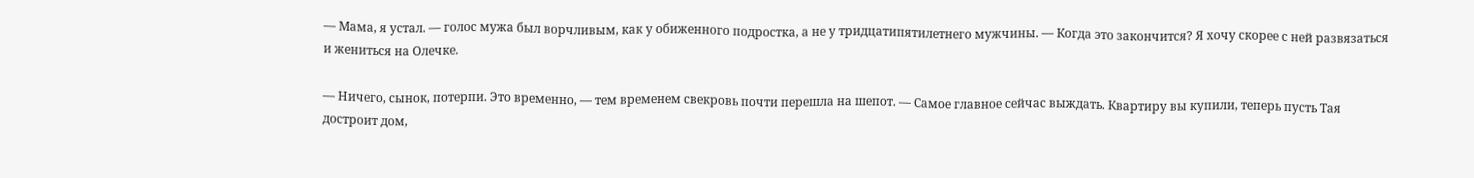— Мама, я устал. — голос мужа был ворчливым, как у обиженного подростка, а не у тридцатипятилетнего мужчины. — Когда это закончится? Я хочу скорее с ней развязаться и жениться на Олечке.

— Ничего, сынок, потерпи. Это временно, — тем временем свекровь почти перешла на шепот. — Самое главное сейчас выждать. Квартиру вы купили, теперь пусть Тая достроит дом,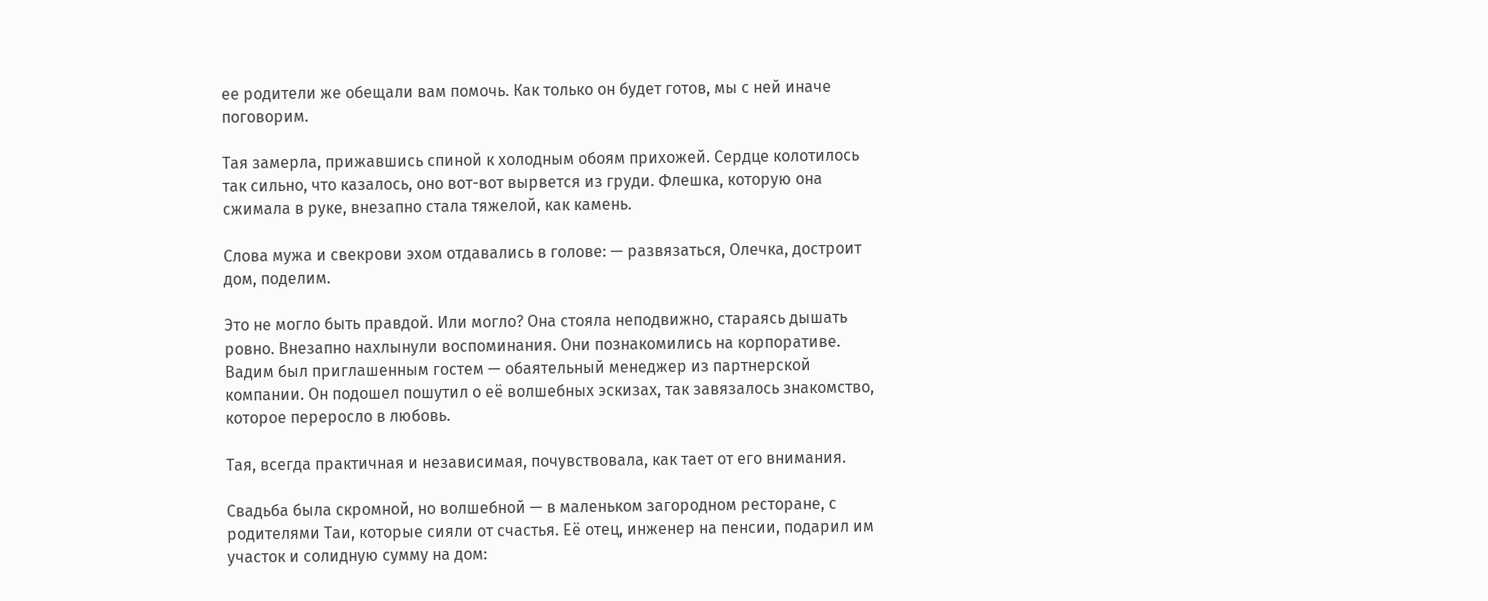ее родители же обещали вам помочь. Как только он будет готов, мы с ней иначе поговорим.

Тая замерла, прижавшись спиной к холодным обоям прихожей. Сердце колотилось так сильно, что казалось, оно вот-вот вырвется из груди. Флешка, которую она сжимала в руке, внезапно стала тяжелой, как камень.

Слова мужа и свекрови эхом отдавались в голове: — развязаться, Олечка, достроит дом, поделим.

Это не могло быть правдой. Или могло? Она стояла неподвижно, стараясь дышать ровно. Внезапно нахлынули воспоминания. Они познакомились на корпоративе. Вадим был приглашенным гостем — обаятельный менеджер из партнерской компании. Он подошел пошутил о её волшебных эскизах, так завязалось знакомство, которое переросло в любовь.

Тая, всегда практичная и независимая, почувствовала, как тает от его внимания.

Свадьба была скромной, но волшебной — в маленьком загородном ресторане, с родителями Таи, которые сияли от счастья. Её отец, инженер на пенсии, подарил им участок и солидную сумму на дом: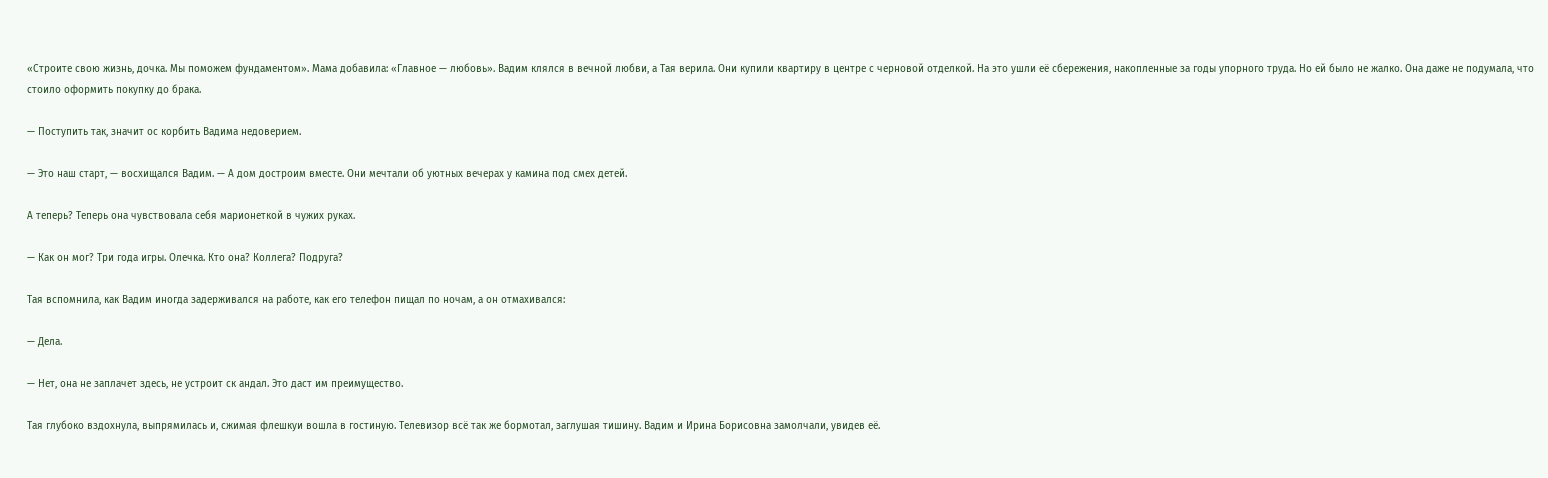«Строите свою жизнь, дочка. Мы поможем фундаментом». Мама добавила: «Главное — любовь». Вадим клялся в вечной любви, а Тая верила. Они купили квартиру в центре с черновой отделкой. На это ушли её сбережения, накопленные за годы упорного труда. Но ей было не жалко. Она даже не подумала, что стоило оформить покупку до брака.

— Поступить так, значит ос корбить Вадима недоверием.

— Это наш старт, — восхищался Вадим. — А дом достроим вместе. Они мечтали об уютных вечерах у камина под смех детей.

А теперь? Теперь она чувствовала себя марионеткой в чужих руках.

— Как он мог? Три года игры. Олечка. Кто она? Коллега? Подруга?

Тая вспомнила, как Вадим иногда задерживался на работе, как его телефон пищал по ночам, а он отмахивался:

— Дела.

— Нет, она не заплачет здесь, не устроит ск андал. Это даст им преимущество.

Тая глубоко вздохнула, выпрямилась и, сжимая флешкуи вошла в гостиную. Телевизор всё так же бормотал, заглушая тишину. Вадим и Ирина Борисовна замолчали, увидев её.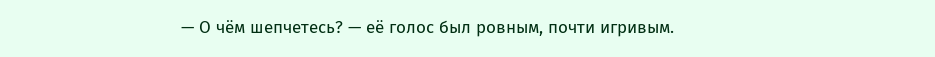— О чём шепчетесь? — её голос был ровным, почти игривым.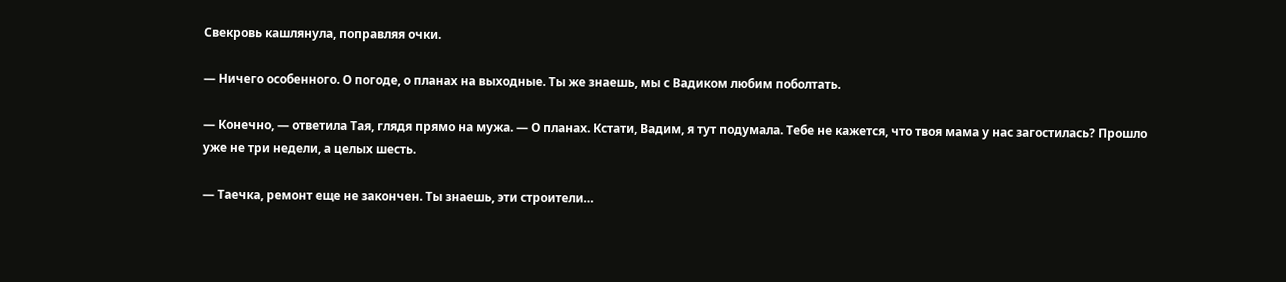Свекровь кашлянула, поправляя очки.

— Ничего особенного. О погоде, о планах на выходные. Ты же знаешь, мы с Вадиком любим поболтать.

— Конечно, — ответила Тая, глядя прямо на мужа. — О планах. Кстати, Вадим, я тут подумала. Тебе не кажется, что твоя мама у нас загостилась? Прошло уже не три недели, а целых шесть.

— Таечка, ремонт еще не закончен. Ты знаешь, эти строители…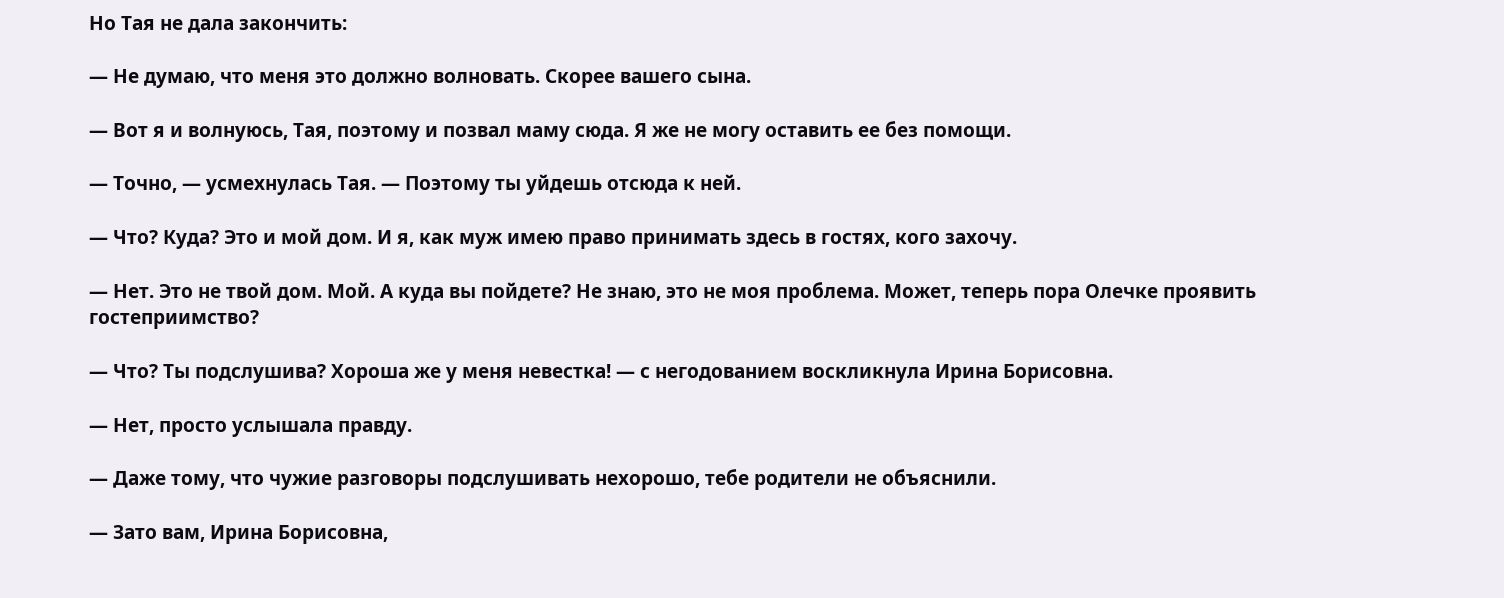Но Тая не дала закончить:

— Не думаю, что меня это должно волновать. Скорее вашего сына.

— Вот я и волнуюсь, Тая, поэтому и позвал маму сюда. Я же не могу оставить ее без помощи.

— Точно, — усмехнулась Тая. — Поэтому ты уйдешь отсюда к ней.

— Что? Куда? Это и мой дом. И я, как муж имею право принимать здесь в гостях, кого захочу.

— Нет. Это не твой дом. Мой. А куда вы пойдете? Не знаю, это не моя проблема. Может, теперь пора Олечке проявить гостеприимство?

— Что? Ты подслушива? Хороша же у меня невестка! — с негодованием воскликнула Ирина Борисовна.

— Нет, просто услышала правду.

— Даже тому, что чужие разговоры подслушивать нехорошо, тебе родители не объяснили.

— Зато вам, Ирина Борисовна,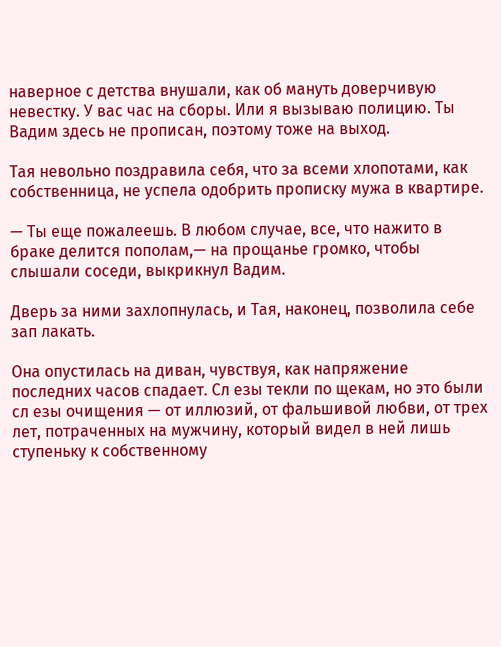наверное с детства внушали, как об мануть доверчивую невестку. У вас час на сборы. Или я вызываю полицию. Ты Вадим здесь не прописан, поэтому тоже на выход.

Тая невольно поздравила себя, что за всеми хлопотами, как собственница, не успела одобрить прописку мужа в квартире.

— Ты еще пожалеешь. В любом случае, все, что нажито в браке делится пополам,— на прощанье громко, чтобы слышали соседи, выкрикнул Вадим.

Дверь за ними захлопнулась, и Тая, наконец, позволила себе зап лакать.

Она опустилась на диван, чувствуя, как напряжение последних часов спадает. Сл езы текли по щекам, но это были сл езы очищения — от иллюзий, от фальшивой любви, от трех лет, потраченных на мужчину, который видел в ней лишь ступеньку к собственному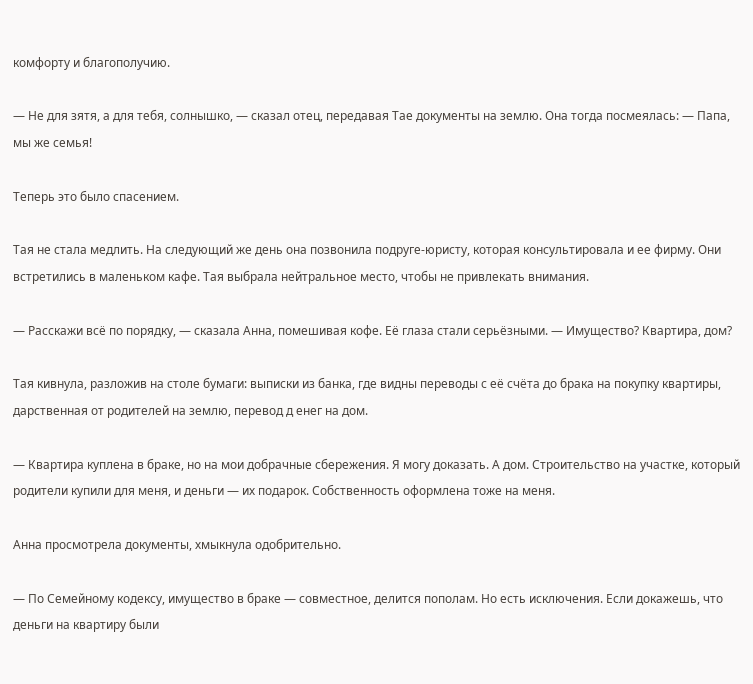комфорту и благополучию.

— Не для зятя, а для тебя, солнышко, — сказал отец, передавая Тае документы на землю. Она тогда посмеялась: — Папа, мы же семья!

Теперь это было спасением.

Тая не стала медлить. На следующий же день она позвонила подруге-юристу, которая консультировала и ее фирму. Они встретились в маленьком кафе. Тая выбрала нейтральное место, чтобы не привлекать внимания.

— Расскажи всё по порядку, — сказала Анна, помешивая кофе. Её глаза стали серьёзными. — Имущество? Квартира, дом?

Тая кивнула, разложив на столе бумаги: выписки из банка, где видны переводы с её счёта до брака на покупку квартиры, дарственная от родителей на землю, перевод д енег на дом.

— Квартира куплена в браке, но на мои добрачные сбережения. Я могу доказать. А дом. Строительство на участке, который родители купили для меня, и деньги — их подарок. Собственность оформлена тоже на меня.

Анна просмотрела документы, хмыкнула одобрительно.

— По Семейному кодексу, имущество в браке — совместное, делится пополам. Но есть исключения. Если докажешь, что деньги на квартиру были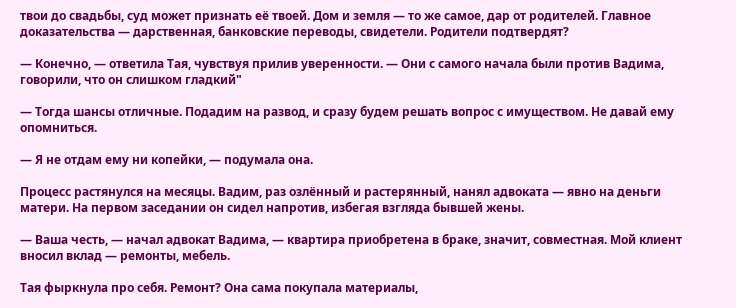твои до свадьбы, суд может признать её твоей. Дом и земля — то же самое, дар от родителей. Главное доказательства — дарственная, банковские переводы, свидетели. Родители подтвердят?

— Конечно, — ответила Тая, чувствуя прилив уверенности. — Они с самого начала были против Вадима, говорили, что он слишком гладкий"

— Тогда шансы отличные. Подадим на развод, и сразу будем решать вопрос с имуществом. Не давай ему опомниться.

— Я не отдам ему ни копейки, — подумала она.

Процесс растянулся на месяцы. Вадим, раз озлённый и растерянный, нанял адвоката — явно на деньги матери. На первом заседании он сидел напротив, избегая взгляда бывшей жены.

— Ваша честь, — начал адвокат Вадима, — квартира приобретена в браке, значит, совместная. Мой клиент вносил вклад — ремонты, мебель.

Тая фыркнула про себя. Ремонт? Она сама покупала материалы,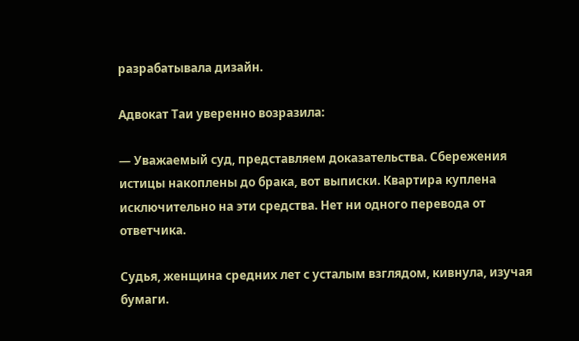разрабатывала дизайн.

Адвокат Таи уверенно возразила:

— Уважаемый суд, представляем доказательства. Сбережения истицы накоплены до брака, вот выписки. Квартира куплена исключительно на эти средства. Нет ни одного перевода от ответчика.

Судья, женщина средних лет с усталым взглядом, кивнула, изучая бумаги.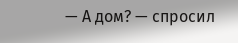— А дом? — спросил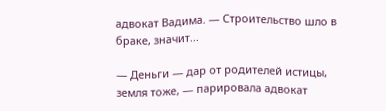адвокат Вадима. — Строительство шло в браке, значит...

— Деньги — дар от родителей истицы, земля тоже, — парировала адвокат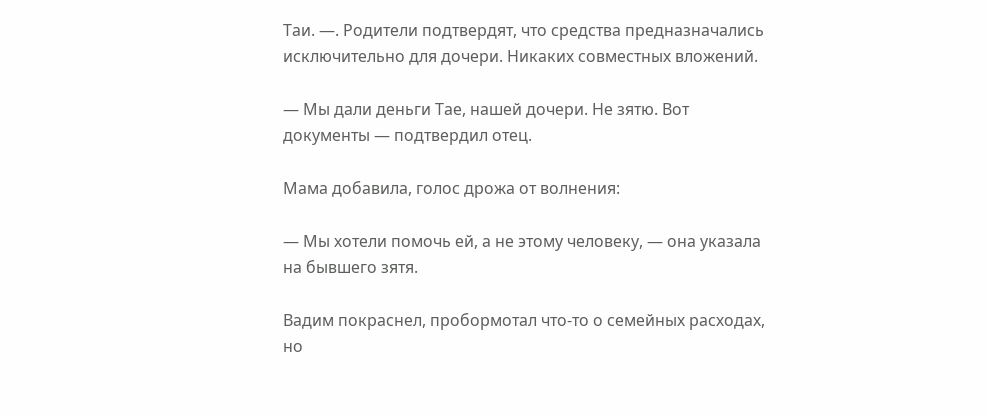Таи. —. Родители подтвердят, что средства предназначались исключительно для дочери. Никаких совместных вложений.

— Мы дали деньги Тае, нашей дочери. Не зятю. Вот документы — подтвердил отец.

Мама добавила, голос дрожа от волнения:

— Мы хотели помочь ей, а не этому человеку, — она указала на бывшего зятя.

Вадим покраснел, пробормотал что-то о семейных расходах, но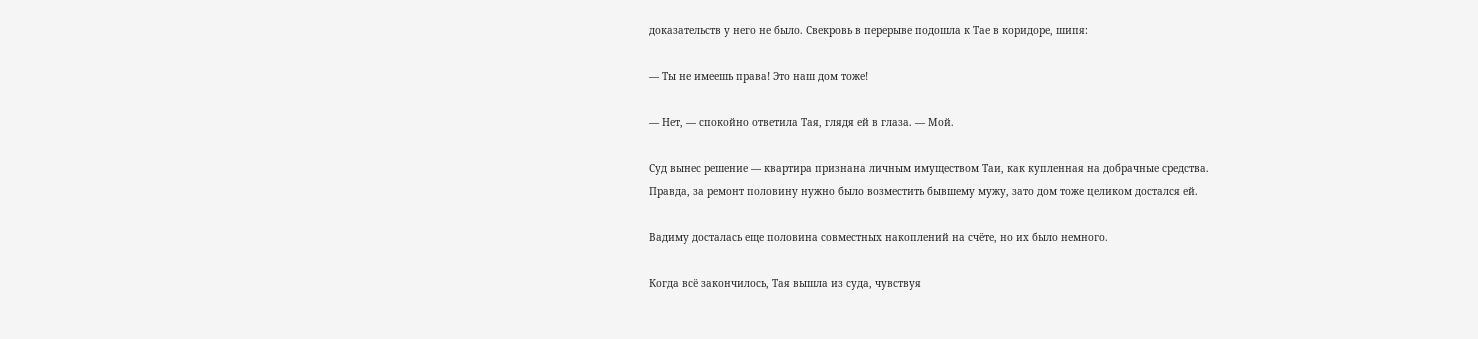доказательств у него не было. Свекровь в перерыве подошла к Тае в коридоре, шипя:

— Ты не имеешь права! Это наш дом тоже!

— Нет, — спокойно ответила Тая, глядя ей в глаза. — Мой.

Суд вынес решение — квартира признана личным имуществом Таи, как купленная на добрачные средства. Правда, за ремонт половину нужно было возместить бывшему мужу, зато дом тоже целиком достался ей.

Вадиму досталась еще половина совместных накоплений на счёте, но их было немного.

Когда всё закончилось, Тая вышла из суда, чувствуя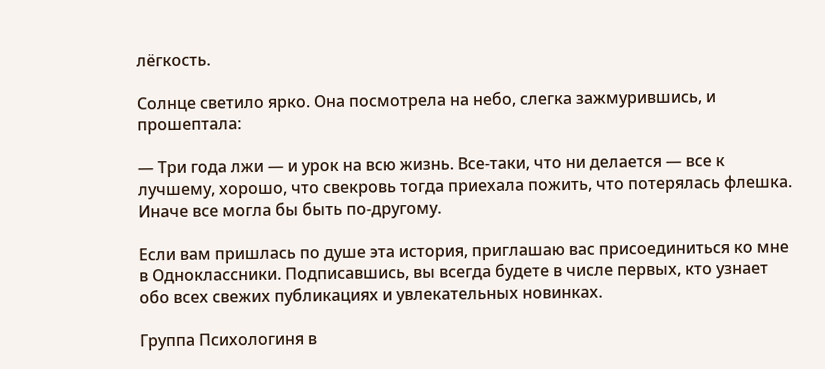лёгкость.

Солнце светило ярко. Она посмотрела на небо, слегка зажмурившись, и прошептала:

— Три года лжи — и урок на всю жизнь. Все-таки, что ни делается — все к лучшему, хорошо, что свекровь тогда приехала пожить, что потерялась флешка. Иначе все могла бы быть по-другому.

Если вам пришлась по душе эта история, приглашаю вас присоединиться ко мне в Одноклассники. Подписавшись, вы всегда будете в числе первых, кто узнает обо всех свежих публикациях и увлекательных новинках.

Группа Психологиня в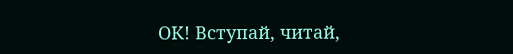ОК! Вступай, читай,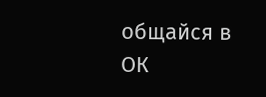общайся в ОК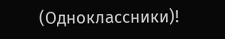(Одноклассники)!